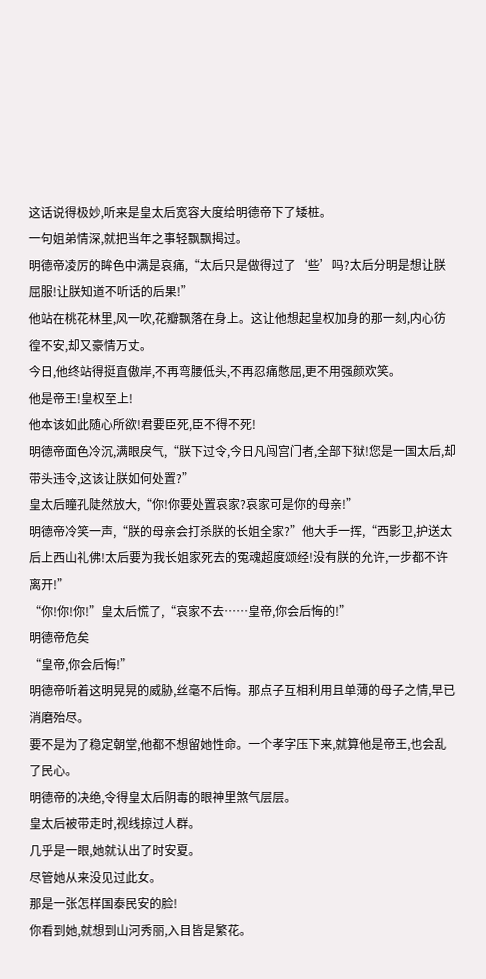这话说得极妙,听来是皇太后宽容大度给明德帝下了矮桩。
一句姐弟情深,就把当年之事轻飘飘揭过。
明德帝凌厉的眸色中满是哀痛,“太后只是做得过了‘些’吗?太后分明是想让朕屈服!让朕知道不听话的后果!”
他站在桃花林里,风一吹,花瓣飘落在身上。这让他想起皇权加身的那一刻,内心彷徨不安,却又豪情万丈。
今日,他终站得挺直傲岸,不再弯腰低头,不再忍痛憋屈,更不用强颜欢笑。
他是帝王!皇权至上!
他本该如此随心所欲!君要臣死,臣不得不死!
明德帝面色冷沉,满眼戾气,“朕下过令,今日凡闯宫门者,全部下狱!您是一国太后,却带头违令,这该让朕如何处置?”
皇太后瞳孔陡然放大,“你!你要处置哀家?哀家可是你的母亲!”
明德帝冷笑一声,“朕的母亲会打杀朕的长姐全家?”他大手一挥,“西影卫,护送太后上西山礼佛!太后要为我长姐家死去的冤魂超度颂经!没有朕的允许,一步都不许离开!”
“你!你!你!”皇太后慌了,“哀家不去……皇帝,你会后悔的!”
明德帝危矣
“皇帝,你会后悔!”
明德帝听着这明晃晃的威胁,丝毫不后悔。那点子互相利用且单薄的母子之情,早已消磨殆尽。
要不是为了稳定朝堂,他都不想留她性命。一个孝字压下来,就算他是帝王,也会乱了民心。
明德帝的决绝,令得皇太后阴毒的眼神里煞气层层。
皇太后被带走时,视线掠过人群。
几乎是一眼,她就认出了时安夏。
尽管她从来没见过此女。
那是一张怎样国泰民安的脸!
你看到她,就想到山河秀丽,入目皆是繁花。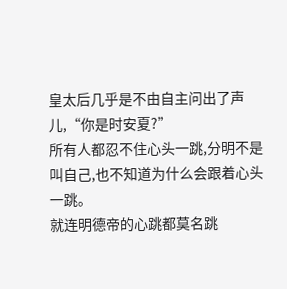皇太后几乎是不由自主问出了声儿,“你是时安夏?”
所有人都忍不住心头一跳,分明不是叫自己,也不知道为什么会跟着心头一跳。
就连明德帝的心跳都莫名跳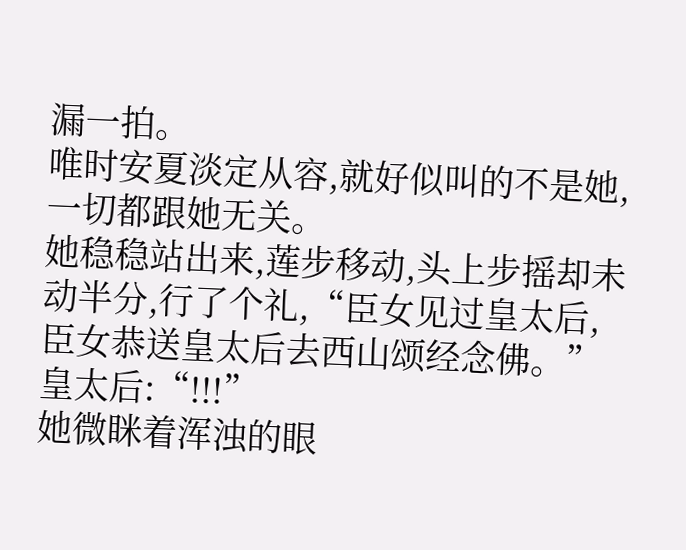漏一拍。
唯时安夏淡定从容,就好似叫的不是她,一切都跟她无关。
她稳稳站出来,莲步移动,头上步摇却未动半分,行了个礼,“臣女见过皇太后,臣女恭送皇太后去西山颂经念佛。”
皇太后:“!!!”
她微眯着浑浊的眼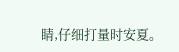睛,仔细打量时安夏。